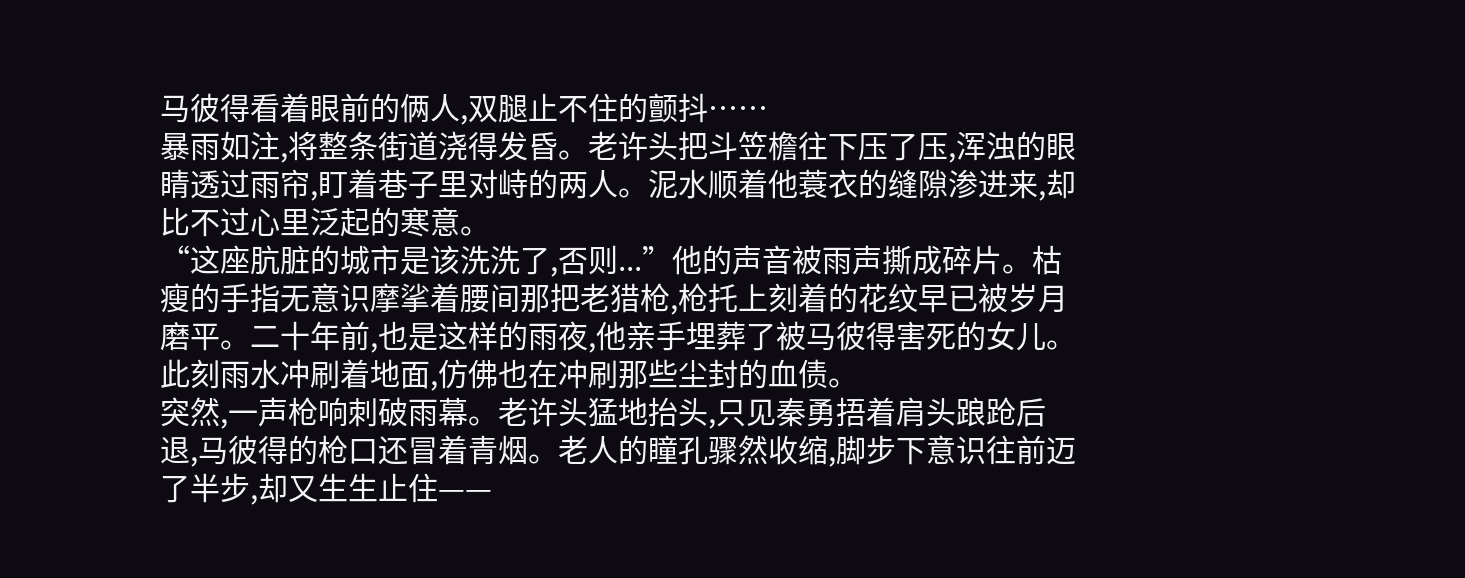马彼得看着眼前的俩人,双腿止不住的颤抖……
暴雨如注,将整条街道浇得发昏。老许头把斗笠檐往下压了压,浑浊的眼睛透过雨帘,盯着巷子里对峙的两人。泥水顺着他蓑衣的缝隙渗进来,却比不过心里泛起的寒意。
“这座肮脏的城市是该洗洗了,否则...”他的声音被雨声撕成碎片。枯瘦的手指无意识摩挲着腰间那把老猎枪,枪托上刻着的花纹早已被岁月磨平。二十年前,也是这样的雨夜,他亲手埋葬了被马彼得害死的女儿。此刻雨水冲刷着地面,仿佛也在冲刷那些尘封的血债。
突然,一声枪响刺破雨幕。老许头猛地抬头,只见秦勇捂着肩头踉跄后退,马彼得的枪口还冒着青烟。老人的瞳孔骤然收缩,脚步下意识往前迈了半步,却又生生止住——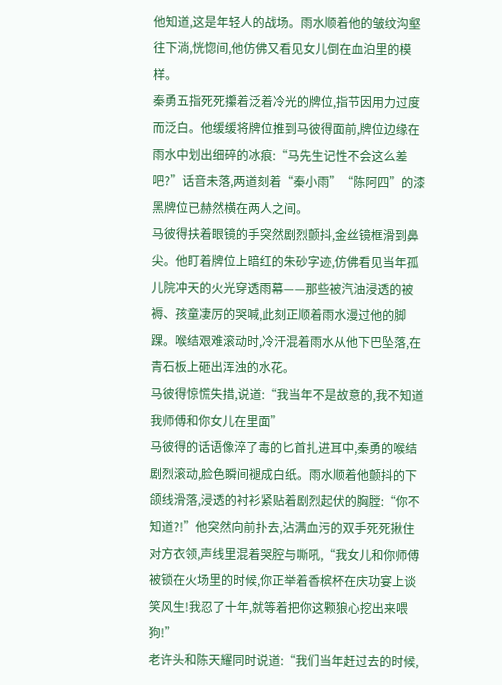他知道,这是年轻人的战场。雨水顺着他的皱纹沟壑往下淌,恍惚间,他仿佛又看见女儿倒在血泊里的模样。
秦勇五指死死攥着泛着冷光的牌位,指节因用力过度而泛白。他缓缓将牌位推到马彼得面前,牌位边缘在雨水中划出细碎的冰痕:“马先生记性不会这么差吧?”话音未落,两道刻着“秦小雨”“陈阿四”的漆黑牌位已赫然横在两人之间。
马彼得扶着眼镜的手突然剧烈颤抖,金丝镜框滑到鼻尖。他盯着牌位上暗红的朱砂字迹,仿佛看见当年孤儿院冲天的火光穿透雨幕——那些被汽油浸透的被褥、孩童凄厉的哭喊,此刻正顺着雨水漫过他的脚踝。喉结艰难滚动时,冷汗混着雨水从他下巴坠落,在青石板上砸出浑浊的水花。
马彼得惊慌失措,说道:“我当年不是故意的,我不知道我师傅和你女儿在里面”
马彼得的话语像淬了毒的匕首扎进耳中,秦勇的喉结剧烈滚动,脸色瞬间褪成白纸。雨水顺着他颤抖的下颌线滑落,浸透的衬衫紧贴着剧烈起伏的胸膛:“你不知道?!”他突然向前扑去,沾满血污的双手死死揪住对方衣领,声线里混着哭腔与嘶吼,“我女儿和你师傅被锁在火场里的时候,你正举着香槟杯在庆功宴上谈笑风生!我忍了十年,就等着把你这颗狼心挖出来喂狗!”
老许头和陈天耀同时说道:“我们当年赶过去的时候,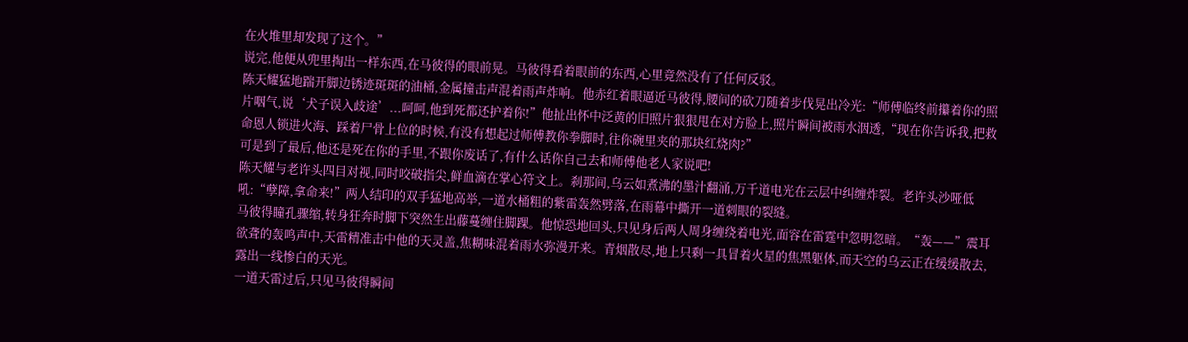在火堆里却发现了这个。”
说完,他便从兜里掏出一样东西,在马彼得的眼前晃。马彼得看着眼前的东西,心里竟然没有了任何反驳。
陈天耀猛地踹开脚边锈迹斑斑的油桶,金属撞击声混着雨声炸响。他赤红着眼逼近马彼得,腰间的砍刀随着步伐晃出冷光:“师傅临终前攥着你的照片咽气,说‘犬子误入歧途’...呵呵,他到死都还护着你!”他扯出怀中泛黄的旧照片狠狠甩在对方脸上,照片瞬间被雨水洇透,“现在你告诉我,把救命恩人锁进火海、踩着尸骨上位的时候,有没有想起过师傅教你拳脚时,往你碗里夹的那块红烧肉?”
可是到了最后,他还是死在你的手里,不跟你废话了,有什么话你自己去和师傅他老人家说吧!
陈天耀与老许头四目对视,同时咬破指尖,鲜血滴在掌心符文上。刹那间,乌云如煮沸的墨汁翻涌,万千道电光在云层中纠缠炸裂。老许头沙哑低吼:“孽障,拿命来!”两人结印的双手猛地高举,一道水桶粗的紫雷轰然劈落,在雨幕中撕开一道刺眼的裂缝。
马彼得瞳孔骤缩,转身狂奔时脚下突然生出藤蔓缠住脚踝。他惊恐地回头,只见身后两人周身缠绕着电光,面容在雷霆中忽明忽暗。“轰——”震耳欲聋的轰鸣声中,天雷精准击中他的天灵盖,焦糊味混着雨水弥漫开来。青烟散尽,地上只剩一具冒着火星的焦黑躯体,而天空的乌云正在缓缓散去,露出一线惨白的天光。
一道天雷过后,只见马彼得瞬间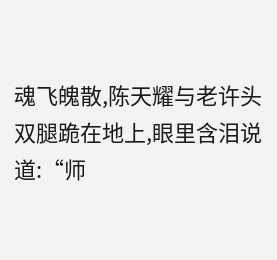魂飞魄散,陈天耀与老许头双腿跪在地上,眼里含泪说道:“师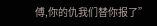傅,你的仇我们替你报了”